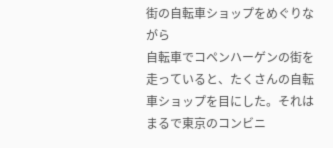街の自転車ショップをめぐりながら
自転車でコペンハーゲンの街を走っていると、たくさんの自転車ショップを目にした。それはまるで東京のコンビニ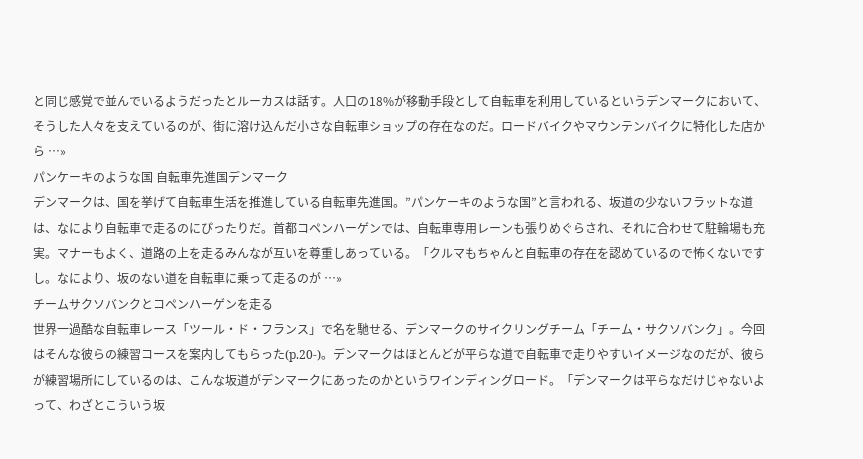と同じ感覚で並んでいるようだったとルーカスは話す。人口の18%が移動手段として自転車を利用しているというデンマークにおいて、そうした人々を支えているのが、街に溶け込んだ小さな自転車ショップの存在なのだ。ロードバイクやマウンテンバイクに特化した店から …»
パンケーキのような国 自転車先進国デンマーク
デンマークは、国を挙げて自転車生活を推進している自転車先進国。”パンケーキのような国”と言われる、坂道の少ないフラットな道は、なにより自転車で走るのにぴったりだ。首都コペンハーゲンでは、自転車専用レーンも張りめぐらされ、それに合わせて駐輪場も充実。マナーもよく、道路の上を走るみんなが互いを尊重しあっている。「クルマもちゃんと自転車の存在を認めているので怖くないですし。なにより、坂のない道を自転車に乗って走るのが …»
チームサクソバンクとコペンハーゲンを走る
世界一過酷な自転車レース「ツール・ド・フランス」で名を馳せる、デンマークのサイクリングチーム「チーム・サクソバンク」。今回はそんな彼らの練習コースを案内してもらった(p.20-)。デンマークはほとんどが平らな道で自転車で走りやすいイメージなのだが、彼らが練習場所にしているのは、こんな坂道がデンマークにあったのかというワインディングロード。「デンマークは平らなだけじゃないよって、わざとこういう坂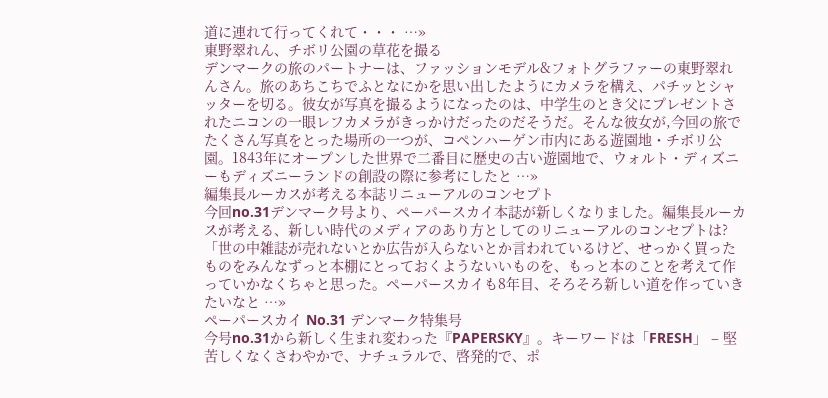道に連れて行ってくれて・・・ …»
東野翠れん、チボリ公園の草花を撮る
デンマークの旅のパートナーは、ファッションモデル&フォトグラファーの東野翠れんさん。旅のあちこちでふとなにかを思い出したようにカメラを構え、パチッとシャッターを切る。彼女が写真を撮るようになったのは、中学生のとき父にプレゼントされたニコンの一眼レフカメラがきっかけだったのだそうだ。そんな彼女が,今回の旅でたくさん写真をとった場所の一つが、コペンハーゲン市内にある遊園地・チボリ公園。1843年にオープンした世界で二番目に歴史の古い遊園地で、ウォルト・ディズニーもディズニーランドの創設の際に参考にしたと …»
編集長ルーカスが考える本誌リニューアルのコンセプト
今回no.31デンマーク号より、ペーパースカイ本誌が新しくなりました。編集長ルーカスが考える、新しい時代のメディアのあり方としてのリニューアルのコンセプトは?「世の中雑誌が売れないとか広告が入らないとか言われているけど、せっかく買ったものをみんなずっと本棚にとっておくようないいものを、もっと本のことを考えて作っていかなくちゃと思った。ペーパースカイも8年目、そろそろ新しい道を作っていきたいなと …»
ペーパースカイ No.31 デンマーク特集号
今号no.31から新しく生まれ変わった『PAPERSKY』。キーワードは「FRESH」 – 堅苦しくなくさわやかで、ナチュラルで、啓発的で、ポ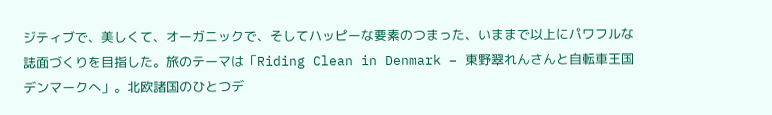ジティブで、美しくて、オーガニックで、そしてハッピーな要素のつまった、いままで以上にパワフルな誌面づくりを目指した。旅のテーマは「Riding Clean in Denmark – 東野翠れんさんと自転車王国デンマークへ」。北欧諸国のひとつデ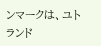ンマークは、ユトランド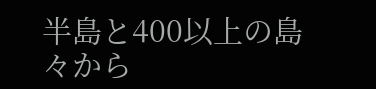半島と400以上の島々から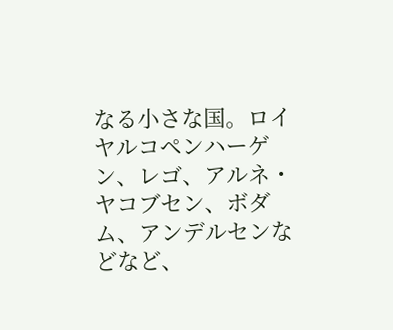なる小さな国。ロイヤルコペンハーゲン、レゴ、アルネ・ヤコブセン、ボダム、アンデルセンなどなど、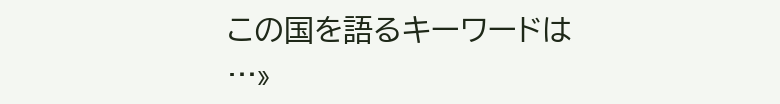この国を語るキーワードは …»